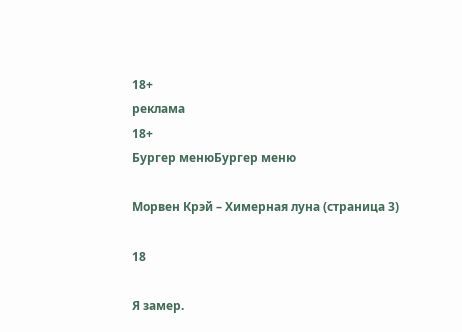18+
реклама
18+
Бургер менюБургер меню

Морвен Крэй – Химерная луна (страница 3)

18

Я замер.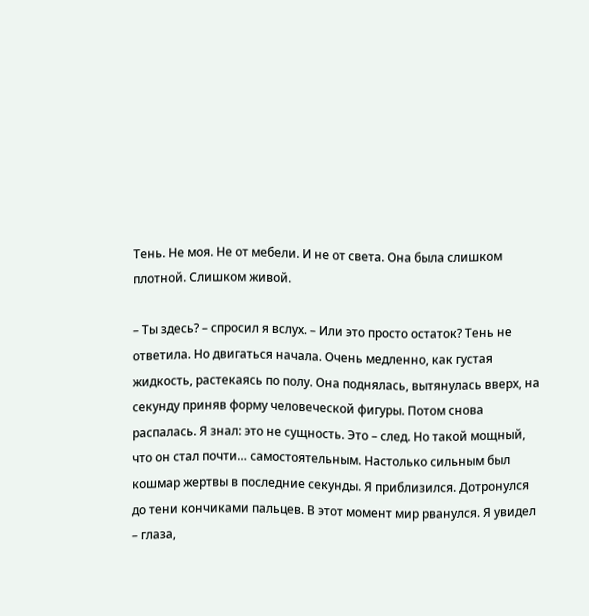Тень. Не моя. Не от мебели. И не от света. Она была слишком плотной. Слишком живой.

– Ты здесь? – спросил я вслух. – Или это просто остаток? Тень не ответила. Но двигаться начала. Очень медленно, как густая жидкость, растекаясь по полу. Она поднялась, вытянулась вверх, на секунду приняв форму человеческой фигуры. Потом снова распалась. Я знал: это не сущность. Это – след. Но такой мощный, что он стал почти… самостоятельным. Настолько сильным был кошмар жертвы в последние секунды. Я приблизился. Дотронулся до тени кончиками пальцев. В этот момент мир рванулся. Я увидел – глаза,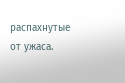распахнутые от ужаса.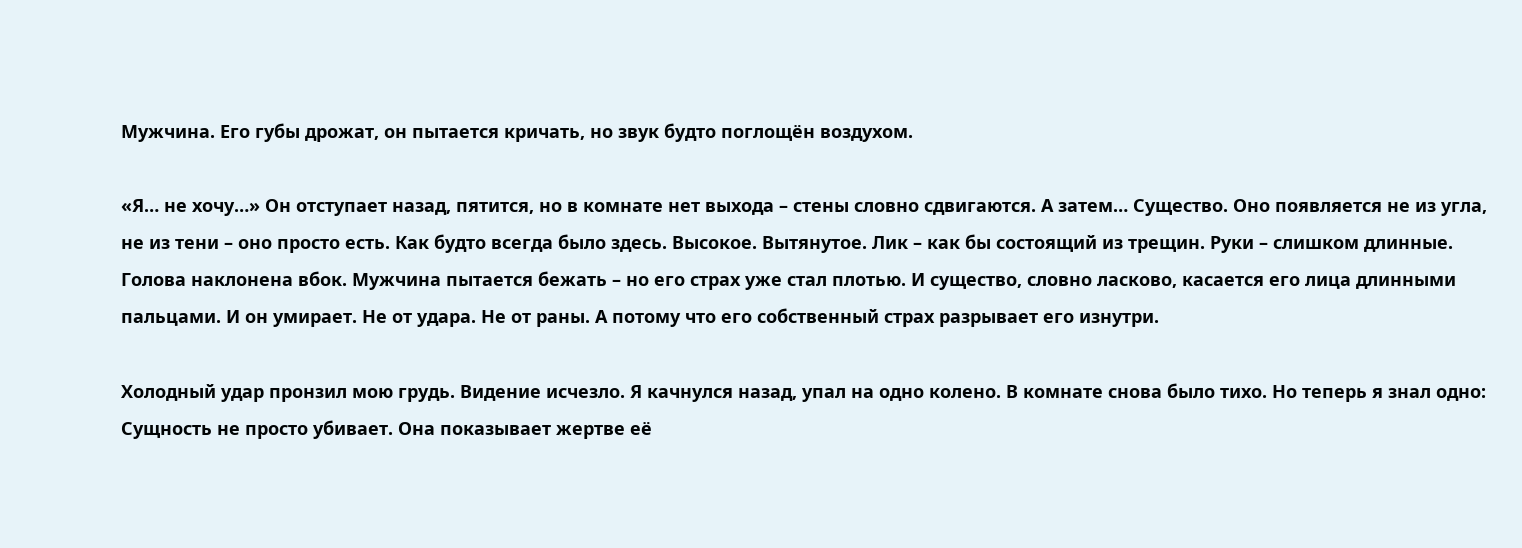Мужчина. Его губы дрожат, он пытается кричать, но звук будто поглощён воздухом.

«Я… не хочу…» Он отступает назад, пятится, но в комнате нет выхода – стены словно сдвигаются. А затем… Существо. Оно появляется не из угла, не из тени – оно просто есть. Как будто всегда было здесь. Высокое. Вытянутое. Лик – как бы состоящий из трещин. Руки – слишком длинные. Голова наклонена вбок. Мужчина пытается бежать – но его страх уже стал плотью. И существо, словно ласково, касается его лица длинными пальцами. И он умирает. Не от удара. Не от раны. А потому что его собственный страх разрывает его изнутри.

Холодный удар пронзил мою грудь. Видение исчезло. Я качнулся назад, упал на одно колено. В комнате снова было тихо. Но теперь я знал одно: Сущность не просто убивает. Она показывает жертве её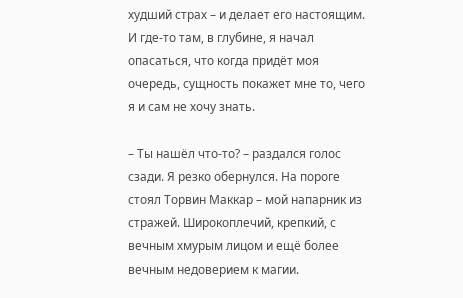худший страх – и делает его настоящим. И где-то там, в глубине, я начал опасаться, что когда придёт моя очередь, сущность покажет мне то, чего я и сам не хочу знать.

– Ты нашёл что-то? – раздался голос сзади. Я резко обернулся. На пороге стоял Торвин Маккар – мой напарник из стражей. Широкоплечий, крепкий, с вечным хмурым лицом и ещё более вечным недоверием к магии.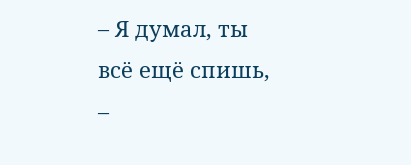– Я думал, ты всё ещё спишь, –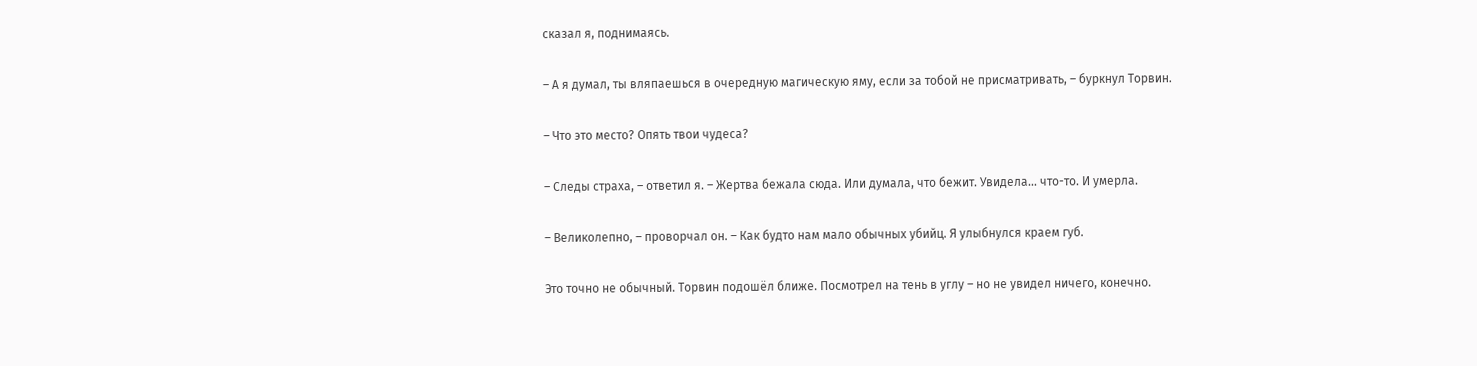сказал я, поднимаясь.

– А я думал, ты вляпаешься в очередную магическую яму, если за тобой не присматривать, – буркнул Торвин.

– Что это место? Опять твои чудеса?

– Следы страха, – ответил я. – Жертва бежала сюда. Или думала, что бежит. Увидела… что-то. И умерла.

– Великолепно, – проворчал он. – Как будто нам мало обычных убийц. Я улыбнулся краем губ.

Это точно не обычный. Торвин подошёл ближе. Посмотрел на тень в углу – но не увидел ничего, конечно.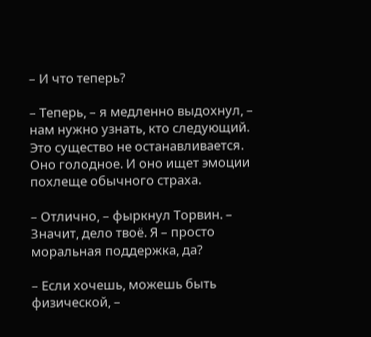– И что теперь?

– Теперь, – я медленно выдохнул, – нам нужно узнать, кто следующий. Это существо не останавливается. Оно голодное. И оно ищет эмоции похлеще обычного страха.

– Отлично, – фыркнул Торвин. – Значит, дело твоё. Я – просто моральная поддержка, да?

– Если хочешь, можешь быть физической, –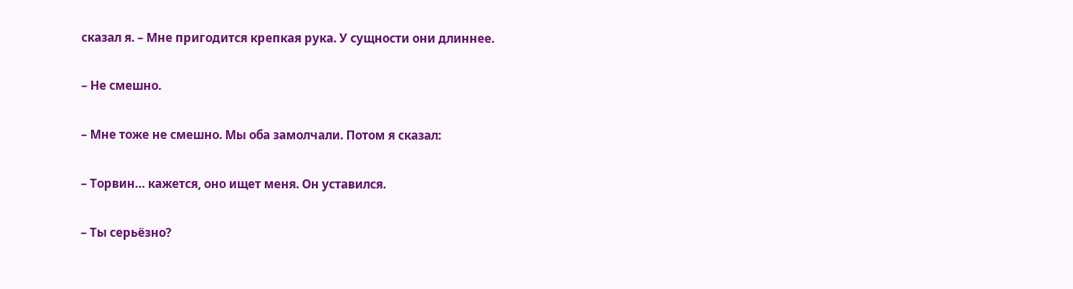сказал я. – Мне пригодится крепкая рука. У сущности они длиннее.

– Не смешно.

– Мне тоже не смешно. Мы оба замолчали. Потом я сказал:

– Торвин… кажется, оно ищет меня. Он уставился.

– Ты серьёзно?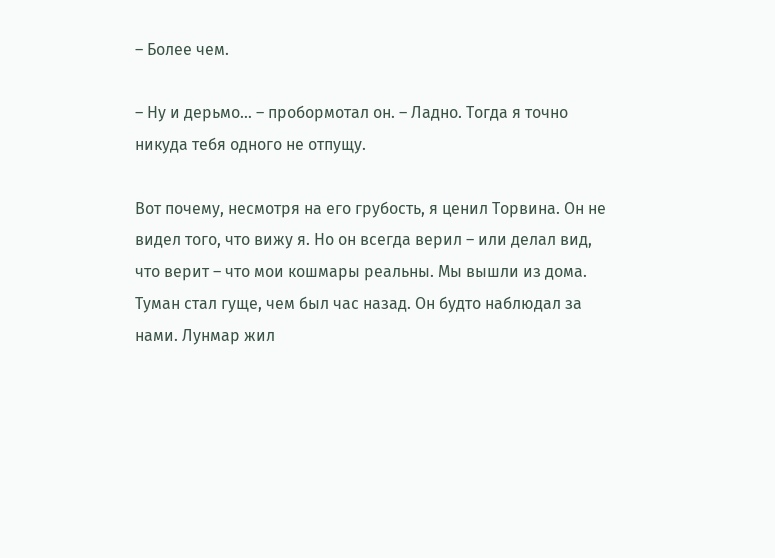– Более чем.

– Ну и дерьмо… – пробормотал он. – Ладно. Тогда я точно никуда тебя одного не отпущу.

Вот почему, несмотря на его грубость, я ценил Торвина. Он не видел того, что вижу я. Но он всегда верил – или делал вид, что верит – что мои кошмары реальны. Мы вышли из дома. Туман стал гуще, чем был час назад. Он будто наблюдал за нами. Лунмар жил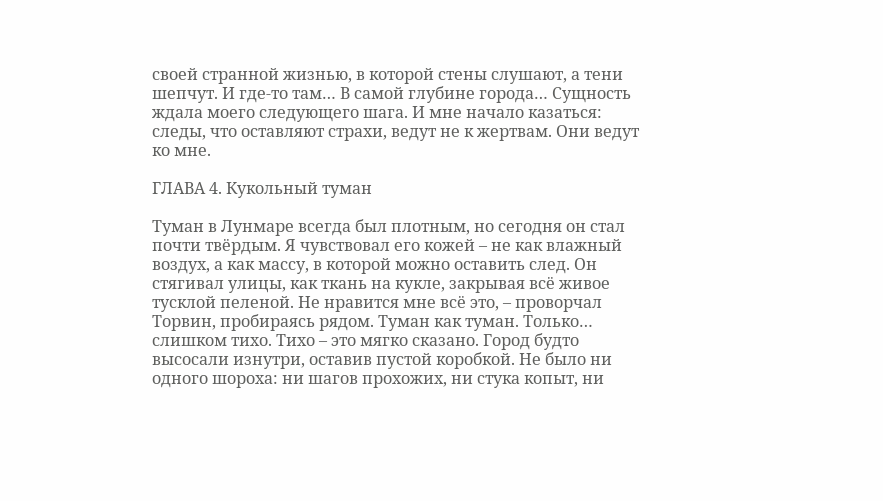своей странной жизнью, в которой стены слушают, а тени шепчут. И где-то там… В самой глубине города… Сущность ждала моего следующего шага. И мне начало казаться: следы, что оставляют страхи, ведут не к жертвам. Они ведут ко мне.

ГЛАВА 4. Кукольный туман

Туман в Лунмаре всегда был плотным, но сегодня он стал почти твёрдым. Я чувствовал его кожей – не как влажный воздух, а как массу, в которой можно оставить след. Он стягивал улицы, как ткань на кукле, закрывая всё живое тусклой пеленой. Не нравится мне всё это, – проворчал Торвин, пробираясь рядом. Туман как туман. Только… слишком тихо. Тихо – это мягко сказано. Город будто высосали изнутри, оставив пустой коробкой. Не было ни одного шороха: ни шагов прохожих, ни стука копыт, ни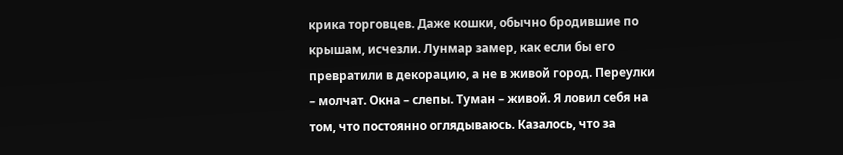крика торговцев. Даже кошки, обычно бродившие по крышам, исчезли. Лунмар замер, как если бы его превратили в декорацию, а не в живой город. Переулки – молчат. Окна – слепы. Туман – живой. Я ловил себя на том, что постоянно оглядываюсь. Казалось, что за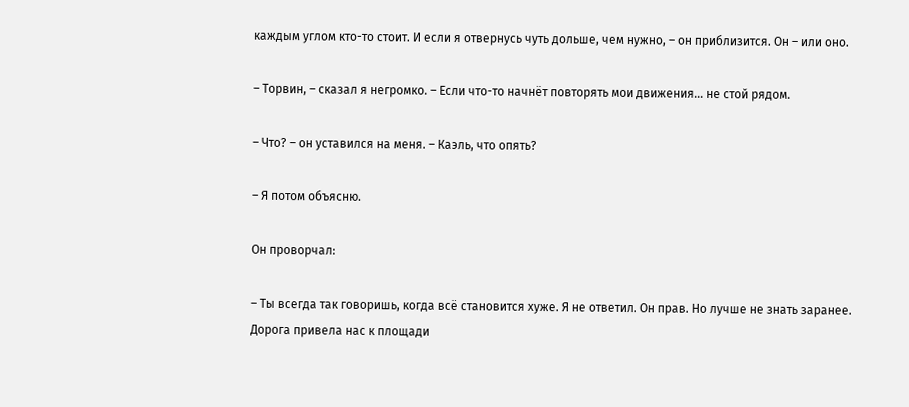каждым углом кто-то стоит. И если я отвернусь чуть дольше, чем нужно, – он приблизится. Он – или оно.

– Торвин, – сказал я негромко. – Если что-то начнёт повторять мои движения… не стой рядом.

– Что? – он уставился на меня. – Каэль, что опять?

– Я потом объясню.

Он проворчал:

– Ты всегда так говоришь, когда всё становится хуже. Я не ответил. Он прав. Но лучше не знать заранее. Дорога привела нас к площади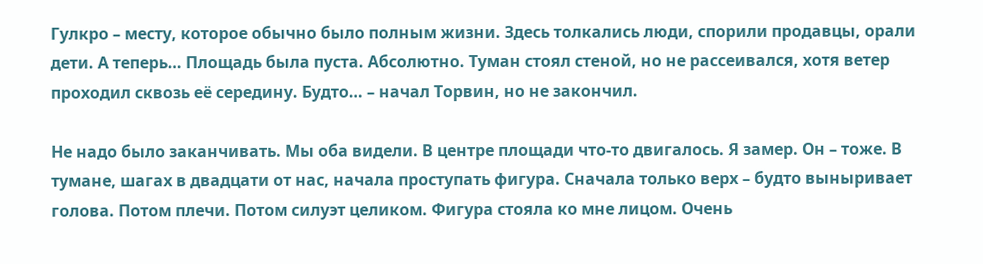Гулкро – месту, которое обычно было полным жизни. Здесь толкались люди, спорили продавцы, орали дети. А теперь… Площадь была пуста. Абсолютно. Туман стоял стеной, но не рассеивался, хотя ветер проходил сквозь её середину. Будто… – начал Торвин, но не закончил.

Не надо было заканчивать. Мы оба видели. В центре площади что-то двигалось. Я замер. Он – тоже. В тумане, шагах в двадцати от нас, начала проступать фигура. Сначала только верх – будто выныривает голова. Потом плечи. Потом силуэт целиком. Фигура стояла ко мне лицом. Очень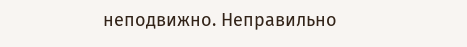неподвижно. Неправильно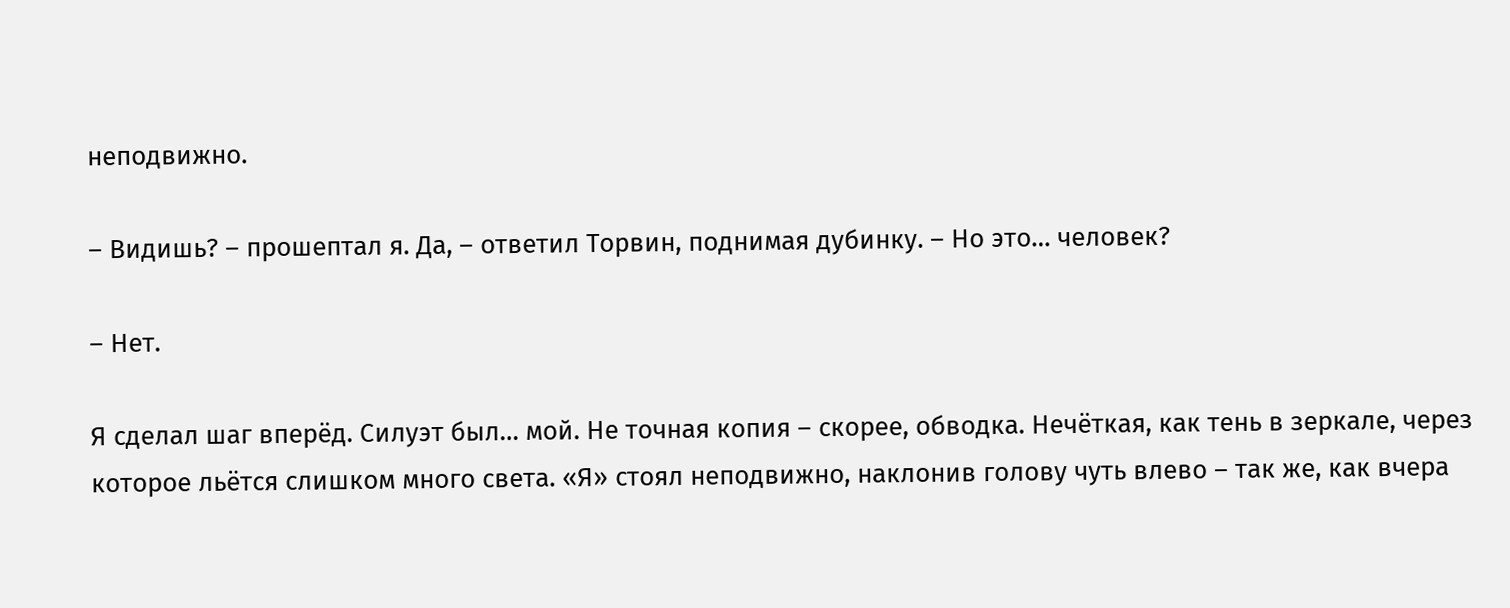неподвижно.

– Видишь? – прошептал я. Да, – ответил Торвин, поднимая дубинку. – Но это… человек?

– Нет.

Я сделал шаг вперёд. Силуэт был… мой. Не точная копия – скорее, обводка. Нечёткая, как тень в зеркале, через которое льётся слишком много света. «Я» стоял неподвижно, наклонив голову чуть влево – так же, как вчера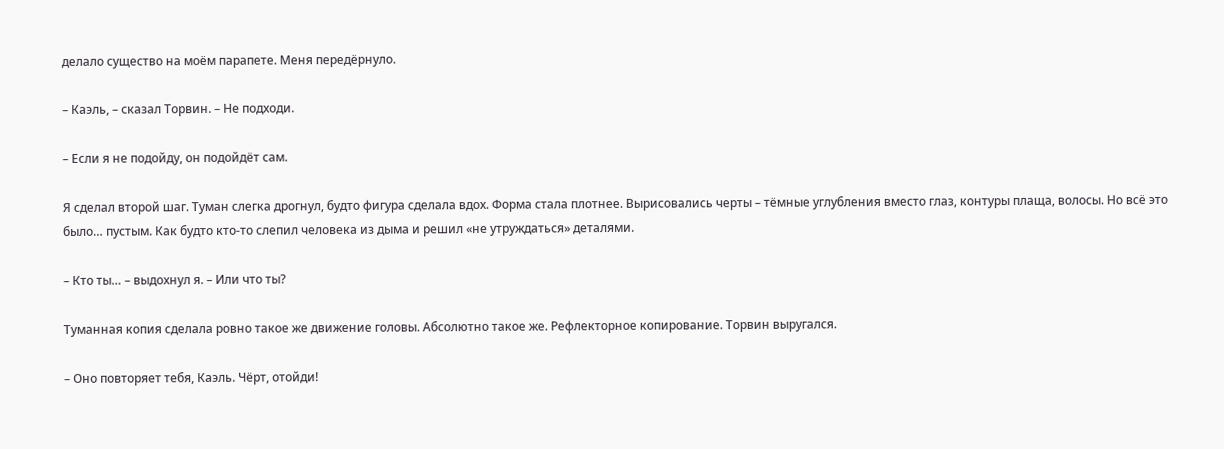делало существо на моём парапете. Меня передёрнуло.

– Каэль, – сказал Торвин. – Не подходи.

– Если я не подойду, он подойдёт сам.

Я сделал второй шаг. Туман слегка дрогнул, будто фигура сделала вдох. Форма стала плотнее. Вырисовались черты – тёмные углубления вместо глаз, контуры плаща, волосы. Но всё это было… пустым. Как будто кто-то слепил человека из дыма и решил «не утруждаться» деталями.

– Кто ты… – выдохнул я. – Или что ты?

Туманная копия сделала ровно такое же движение головы. Абсолютно такое же. Рефлекторное копирование. Торвин выругался.

– Оно повторяет тебя, Каэль. Чёрт, отойди!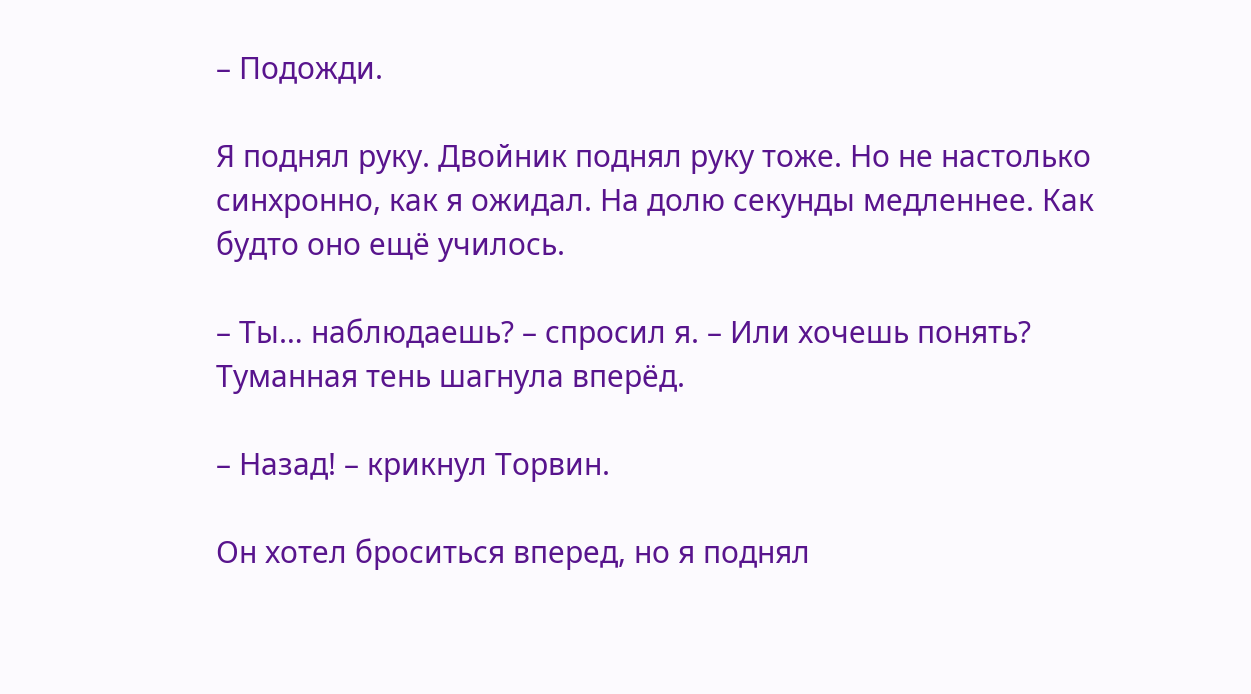– Подожди.

Я поднял руку. Двойник поднял руку тоже. Но не настолько синхронно, как я ожидал. На долю секунды медленнее. Как будто оно ещё училось.

– Ты… наблюдаешь? – спросил я. – Или хочешь понять? Туманная тень шагнула вперёд.

– Назад! – крикнул Торвин.

Он хотел броситься вперед, но я поднял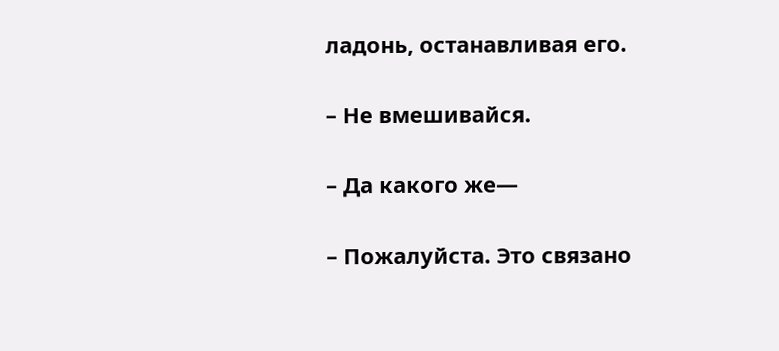ладонь, останавливая его.

– Не вмешивайся.

– Да какого же—

– Пожалуйста. Это связано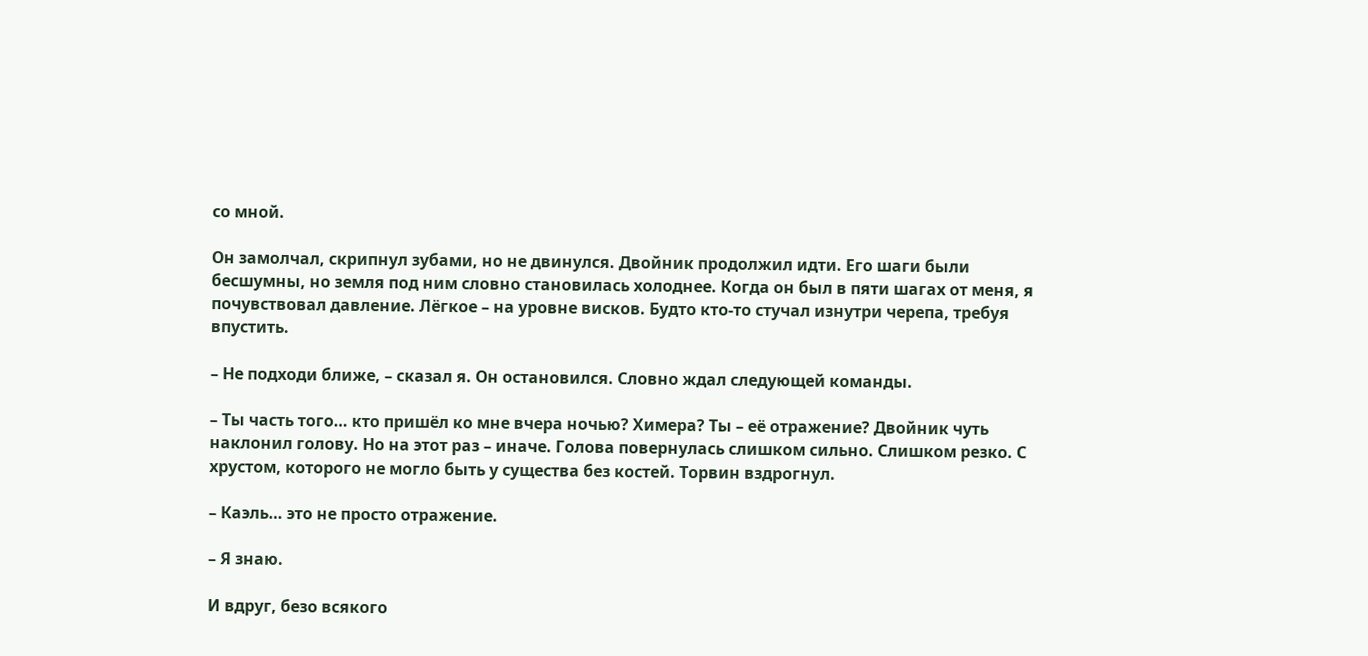со мной.

Он замолчал, скрипнул зубами, но не двинулся. Двойник продолжил идти. Его шаги были бесшумны, но земля под ним словно становилась холоднее. Когда он был в пяти шагах от меня, я почувствовал давление. Лёгкое – на уровне висков. Будто кто-то стучал изнутри черепа, требуя впустить.

– Не подходи ближе, – сказал я. Он остановился. Словно ждал следующей команды.

– Ты часть того… кто пришёл ко мне вчера ночью? Химера? Ты – её отражение? Двойник чуть наклонил голову. Но на этот раз – иначе. Голова повернулась слишком сильно. Слишком резко. С хрустом, которого не могло быть у существа без костей. Торвин вздрогнул.

– Каэль… это не просто отражение.

– Я знаю.

И вдруг, безо всякого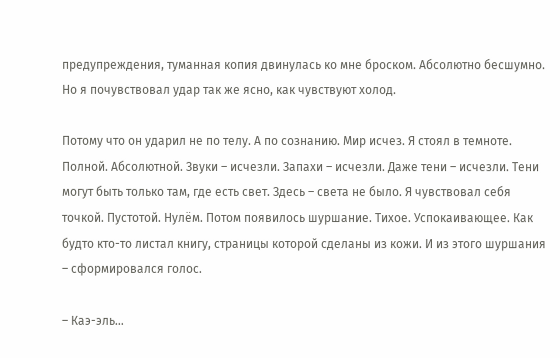предупреждения, туманная копия двинулась ко мне броском. Абсолютно бесшумно. Но я почувствовал удар так же ясно, как чувствуют холод.

Потому что он ударил не по телу. А по сознанию. Мир исчез. Я стоял в темноте. Полной. Абсолютной. Звуки – исчезли. Запахи – исчезли. Даже тени – исчезли. Тени могут быть только там, где есть свет. Здесь – света не было. Я чувствовал себя точкой. Пустотой. Нулём. Потом появилось шуршание. Тихое. Успокаивающее. Как будто кто-то листал книгу, страницы которой сделаны из кожи. И из этого шуршания – сформировался голос.

– Каэ-эль…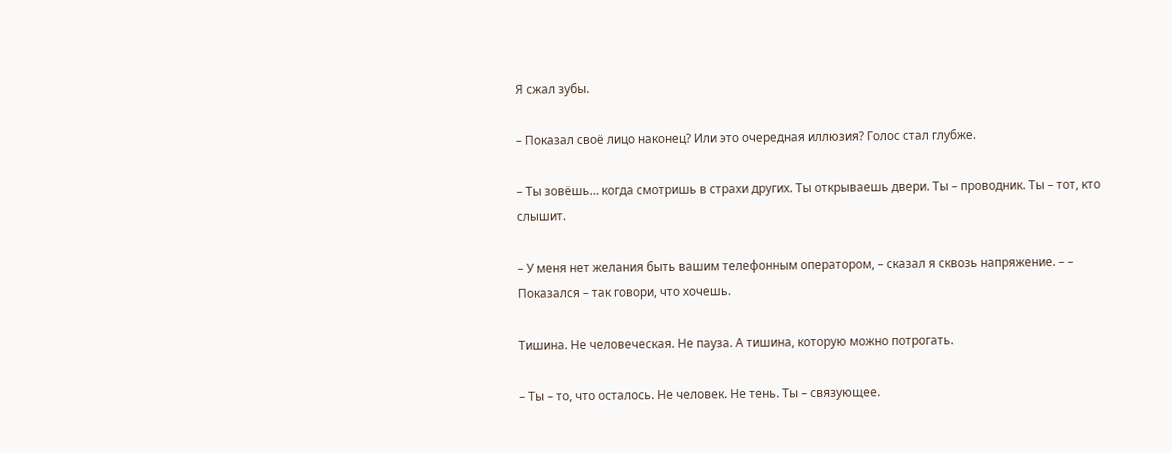Я сжал зубы.

– Показал своё лицо наконец? Или это очередная иллюзия? Голос стал глубже.

– Ты зовёшь… когда смотришь в страхи других. Ты открываешь двери. Ты – проводник. Ты – тот, кто слышит.

– У меня нет желания быть вашим телефонным оператором, – сказал я сквозь напряжение. – – Показался – так говори, что хочешь.

Тишина. Не человеческая. Не пауза. А тишина, которую можно потрогать.

– Ты – то, что осталось. Не человек. Не тень. Ты – связующее.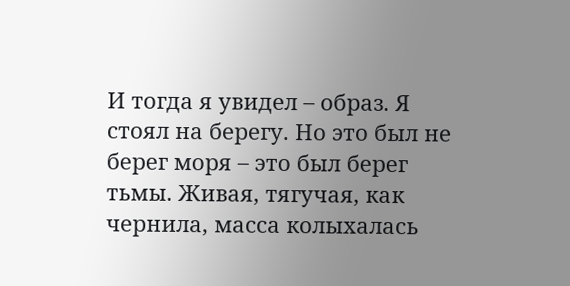И тогда я увидел – образ. Я стоял на берегу. Но это был не берег моря – это был берег тьмы. Живая, тягучая, как чернила, масса колыхалась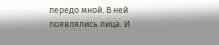передо мной. В ней появлялись лица. И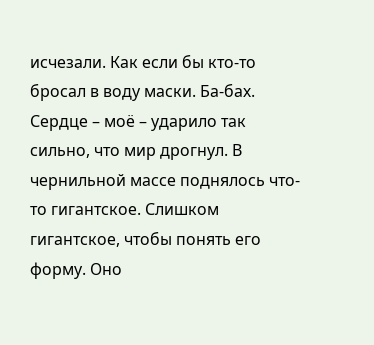исчезали. Как если бы кто-то бросал в воду маски. Ба-бах. Сердце – моё – ударило так сильно, что мир дрогнул. В чернильной массе поднялось что-то гигантское. Слишком гигантское, чтобы понять его форму. Оно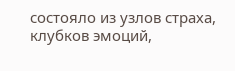состояло из узлов страха, клубков эмоций,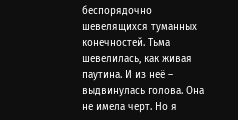беспорядочно шевелящихся туманных конечностей. Тьма шевелилась, как живая паутина. И из неё – выдвинулась голова. Она не имела черт. Но я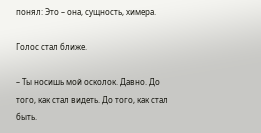понял: Это – она, сущность, химера.

Голос стал ближе.

– Ты носишь мой осколок. Давно. До того, как стал видеть. До того, как стал быть.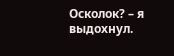Осколок? – я выдохнул.